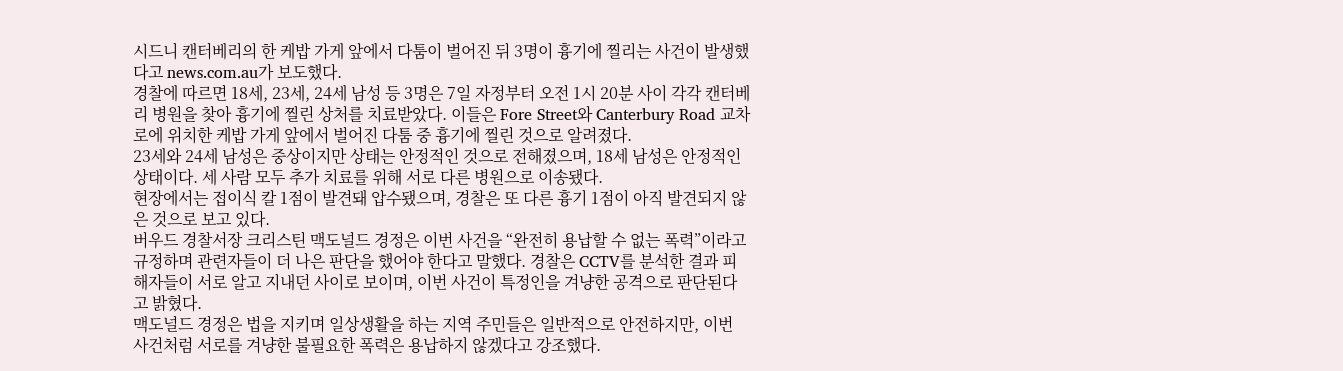시드니 캔터베리의 한 케밥 가게 앞에서 다툼이 벌어진 뒤 3명이 흉기에 찔리는 사건이 발생했다고 news.com.au가 보도했다.
경찰에 따르면 18세, 23세, 24세 남성 등 3명은 7일 자정부터 오전 1시 20분 사이 각각 캔터베리 병원을 찾아 흉기에 찔린 상처를 치료받았다. 이들은 Fore Street와 Canterbury Road 교차로에 위치한 케밥 가게 앞에서 벌어진 다툼 중 흉기에 찔린 것으로 알려졌다.
23세와 24세 남성은 중상이지만 상태는 안정적인 것으로 전해졌으며, 18세 남성은 안정적인 상태이다. 세 사람 모두 추가 치료를 위해 서로 다른 병원으로 이송됐다.
현장에서는 접이식 칼 1점이 발견돼 압수됐으며, 경찰은 또 다른 흉기 1점이 아직 발견되지 않은 것으로 보고 있다.
버우드 경찰서장 크리스틴 맥도널드 경정은 이번 사건을 “완전히 용납할 수 없는 폭력”이라고 규정하며 관련자들이 더 나은 판단을 했어야 한다고 말했다. 경찰은 CCTV를 분석한 결과 피해자들이 서로 알고 지내던 사이로 보이며, 이번 사건이 특정인을 겨냥한 공격으로 판단된다고 밝혔다.
맥도널드 경정은 법을 지키며 일상생활을 하는 지역 주민들은 일반적으로 안전하지만, 이번 사건처럼 서로를 겨냥한 불필요한 폭력은 용납하지 않겠다고 강조했다.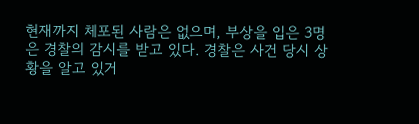현재까지 체포된 사람은 없으며, 부상을 입은 3명은 경찰의 감시를 받고 있다. 경찰은 사건 당시 상황을 알고 있거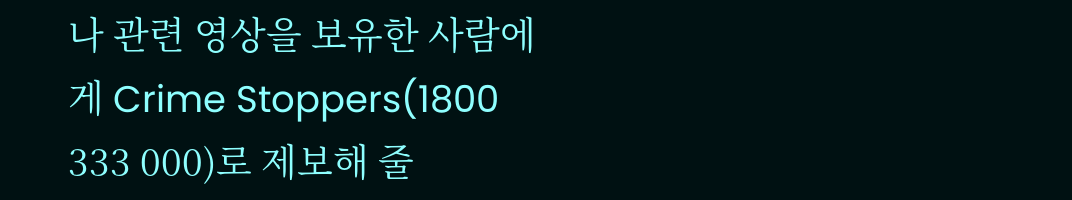나 관련 영상을 보유한 사람에게 Crime Stoppers(1800 333 000)로 제보해 줄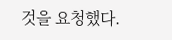것을 요청했다.